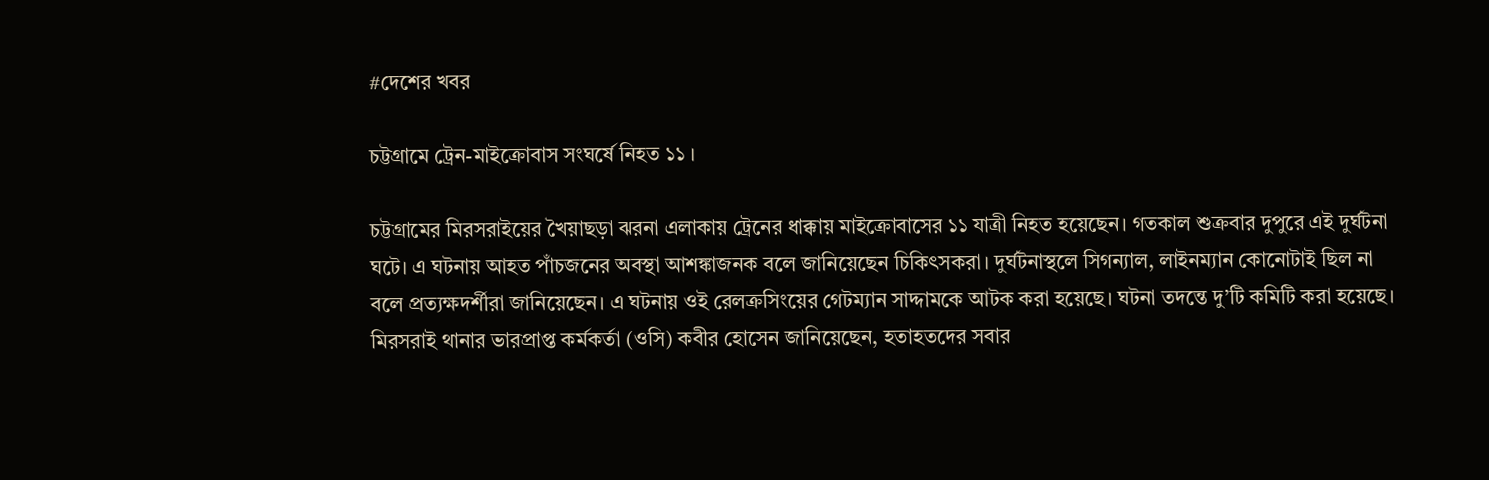#দেশের খবর

চট্টগ্রামে ট্রেন-মাইক্রোবাস সংঘর্ষে নিহত ১১ ।

চট্টগ্রামের মিরসরাইয়ের খৈয়াছড়া ঝরনা এলাকায় ট্রেনের ধাক্কায় মাইক্রোবাসের ১১ যাত্রী নিহত হয়েছেন। গতকাল শুক্রবার দুপুরে এই দুর্ঘটনা ঘটে। এ ঘটনায় আহত পাঁচজনের অবস্থা আশঙ্কাজনক বলে জানিয়েছেন চিকিৎসকরা। দুর্ঘটনাস্থলে সিগন্যাল, লাইনম্যান কোনোটাই ছিল না বলে প্রত্যক্ষদর্শীরা জানিয়েছেন। এ ঘটনায় ওই রেলক্রসিংয়ের গেটম্যান সাদ্দামকে আটক করা হয়েছে। ঘটনা তদন্তে দু’টি কমিটি করা হয়েছে। মিরসরাই থানার ভারপ্রাপ্ত কর্মকর্তা (ওসি) কবীর হোসেন জানিয়েছেন, হতাহতদের সবার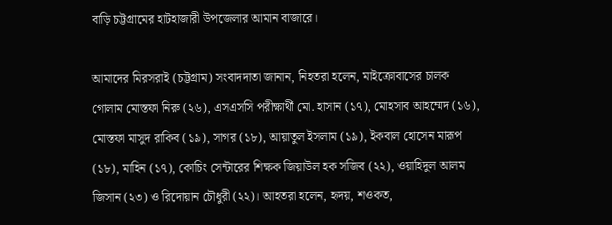বাড়ি চট্টগ্রামের হাটহাজারী উপজেলার আমান বাজারে।

আমাদের মিরসরাই (চট্টগ্রাম) সংবাদদাতা জানান, নিহতরা হলেন, মাইক্রোবাসের চালক গোলাম মোস্তফা নিরু (২৬), এসএসসি পরীক্ষার্থী মো. হাসান (১৭), মোহসাব আহম্মেদ (১৬), মোস্তফা মাসুদ রাকিব (১৯), সাগর (১৮), আয়াতুল ইসলাম (১৯), ইকবাল হোসেন মারূপ (১৮), মাহিন (১৭), কোচিং সেন্টারের শিক্ষক জিয়াউল হক সজিব (২২), ওয়াহিদুল আলম জিসান (২৩) ও রিদোয়ান চৌধুরী (২২)। আহতরা হলেন, হৃদয়, শওকত,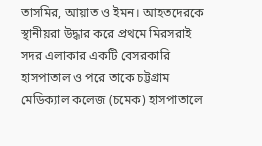তাসমির, আয়াত ও ইমন। আহতদেরকে স্থানীয়রা উদ্ধার করে প্রথমে মিরসরাই সদর এলাকার একটি বেসরকারি হাসপাতাল ও পরে তাকে চট্টগ্রাম মেডিক্যাল কলেজ (চমেক) হাসপাতালে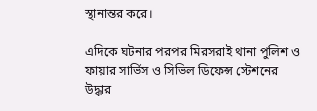স্থানান্তর করে।

এদিকে ঘটনার পরপর মিরসরাই থানা পুলিশ ও ফায়ার সার্ভিস ও সিভিল ডিফেন্স স্টেশনের উদ্ধার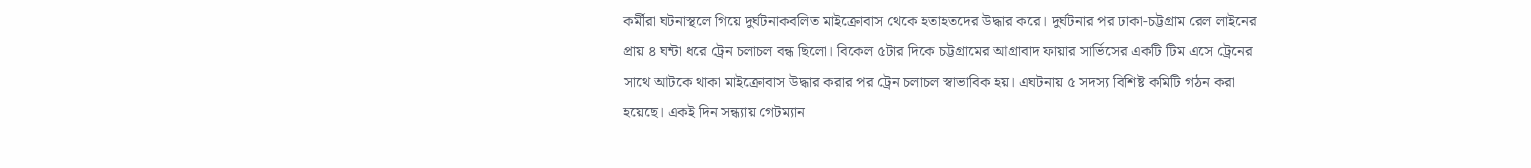কর্মীরা ঘটনাস্থলে গিয়ে দুর্ঘটনাকবলিত মাইক্রোবাস থেকে হতাহতদের উদ্ধার করে। দুর্ঘটনার পর ঢাকা-চট্টগ্রাম রেল লাইনের প্রায় ৪ ঘন্টা ধরে ট্রেন চলাচল বন্ধ ছিলো। বিকেল ৫টার দিকে চট্টগ্রামের আগ্রাবাদ ফায়ার সার্ভিসের একটি টিম এসে ট্রেনের সাথে আটকে থাকা মাইক্রোবাস উদ্ধার করার পর ট্রেন চলাচল স্বাভাবিক হয়। এঘটনায় ৫ সদস্য বিশিষ্ট কমিটি গঠন করা হয়েছে। একই দিন সন্ধ্যায় গেটম্যান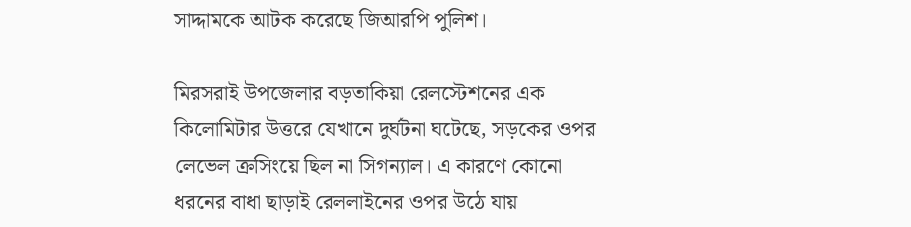সাদ্দামকে আটক করেছে জিআরপি পুলিশ।

মিরসরাই উপজেলার বড়তাকিয়া রেলস্টেশনের এক কিলোমিটার উত্তরে যেখানে দুর্ঘটনা ঘটেছে, সড়কের ওপর লেভেল ক্রসিংয়ে ছিল না সিগন্যাল। এ কারণে কোনো ধরনের বাধা ছাড়াই রেললাইনের ওপর উঠে যায়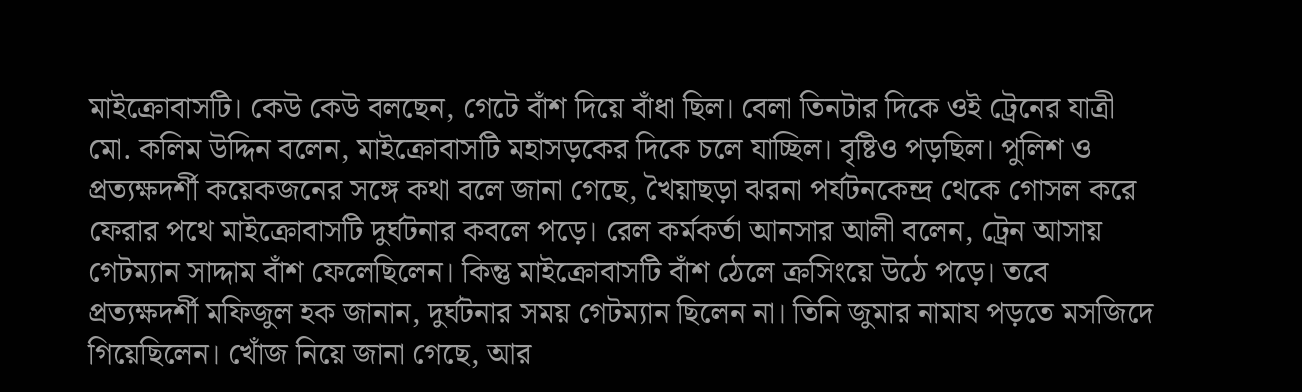মাইক্রোবাসটি। কেউ কেউ বলছেন, গেটে বাঁশ দিয়ে বাঁধা ছিল। বেলা তিনটার দিকে ওই ট্রেনের যাত্রী মো. কলিম উদ্দিন বলেন, মাইক্রোবাসটি মহাসড়কের দিকে চলে যাচ্ছিল। বৃষ্টিও পড়ছিল। পুলিশ ও প্রত্যক্ষদর্শী কয়েকজনের সঙ্গে কথা বলে জানা গেছে, খৈয়াছড়া ঝরনা পর্যটনকেন্দ্র থেকে গোসল করে ফেরার পথে মাইক্রোবাসটি দুর্ঘটনার কবলে পড়ে। রেল কর্মকর্তা আনসার আলী বলেন, ট্রেন আসায় গেটম্যান সাদ্দাম বাঁশ ফেলেছিলেন। কিন্তু মাইক্রোবাসটি বাঁশ ঠেলে ক্রসিংয়ে উঠে পড়ে। তবে প্রত্যক্ষদর্শী মফিজুল হক জানান, দুর্ঘটনার সময় গেটম্যান ছিলেন না। তিনি জুমার নামায পড়তে মসজিদে গিয়েছিলেন। খোঁজ নিয়ে জানা গেছে, আর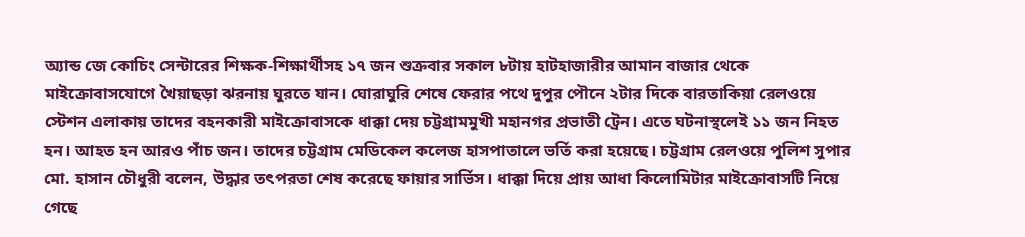অ্যান্ড জে কোচিং সেন্টারের শিক্ষক-শিক্ষার্থীসহ ১৭ জন শুক্রবার সকাল ৮টায় হাটহাজারীর আমান বাজার থেকে মাইক্রোবাসযোগে খৈয়াছড়া ঝরনায় ঘুরতে যান। ঘোরাঘুরি শেষে ফেরার পথে দুপুর পৌনে ২টার দিকে বারতাকিয়া রেলওয়ে স্টেশন এলাকায় তাদের বহনকারী মাইক্রোবাসকে ধাক্কা দেয় চট্টগ্রামমুখী মহানগর প্রভাতী ট্রেন। এতে ঘটনাস্থলেই ১১ জন নিহত হন। আহত হন আরও পাঁচ জন। তাদের চট্টগ্রাম মেডিকেল কলেজ হাসপাতালে ভর্তি করা হয়েছে। চট্টগ্রাম রেলওয়ে পুলিশ সুপার মো. হাসান চৌধুরী বলেন, উদ্ধার তৎপরতা শেষ করেছে ফায়ার সার্ভিস। ধাক্কা দিয়ে প্রায় আধা কিলোমিটার মাইক্রোবাসটি নিয়ে গেছে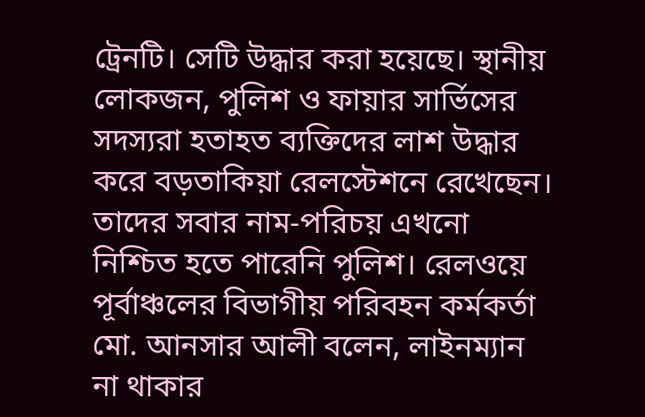ট্রেনটি। সেটি উদ্ধার করা হয়েছে। স্থানীয় লোকজন, পুলিশ ও ফায়ার সার্ভিসের সদস্যরা হতাহত ব্যক্তিদের লাশ উদ্ধার করে বড়তাকিয়া রেলস্টেশনে রেখেছেন। তাদের সবার নাম-পরিচয় এখনো নিশ্চিত হতে পারেনি পুলিশ। রেলওয়ে পূর্বাঞ্চলের বিভাগীয় পরিবহন কর্মকর্তা মো. আনসার আলী বলেন, লাইনম্যান না থাকার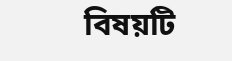বিষয়টি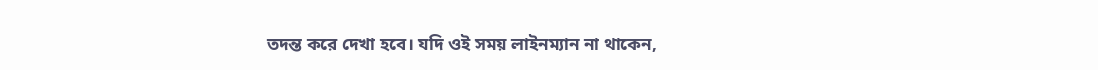তদন্ত করে দেখা হবে। যদি ওই সময় লাইনম্যান না থাকেন,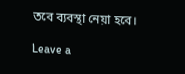তবে ব্যবস্থা নেয়া হবে।

Leave a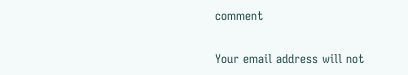comment

Your email address will not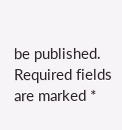be published. Required fields are marked *